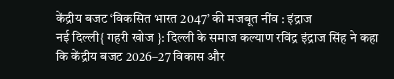केंद्रीय बजट ‘विकसित भारत 2047’ की मजबूत नींव : इंद्राज
नई दिल्ली{ गहरी खोज }: दिल्ली के समाज कल्याण रविंद्र इंद्राज सिंह ने कहा कि केंद्रीय बजट 2026–27 विकास और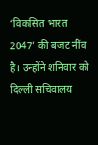‘विकसित भारत 2047’ की बजट नींव है। उन्होंने शनिवार को दिल्ली सचिवालय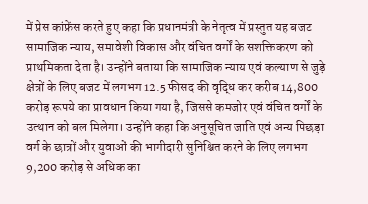में प्रेस कांफ्रेंस करते हुए कहा कि प्रधानमंत्री के नेतृत्व में प्रस्तुत यह बजट सामाजिक न्याय, समावेशी विकास और वंचित वर्गों के सशक्तिकरण को प्राथमिकता देता है। उन्होंने बताया कि सामाजिक न्याय एवं कल्याण से जुड़े क्षेत्रों के लिए बजट में लगभग 12.5 फीसद की वृद्धि कर करीब 14,800 करोड़ रूपये का प्रावधान किया गया है, जिससे कमजोर एवं वंचित वर्गों के उत्थान को बल मिलेगा। उन्होंने कहा कि अनुसूचित जाति एवं अन्य पिछड़ा वर्ग के छात्रों और युवाओं की भागीदारी सुनिश्चित करने के लिए लगभग 9,200 करोड़ से अधिक का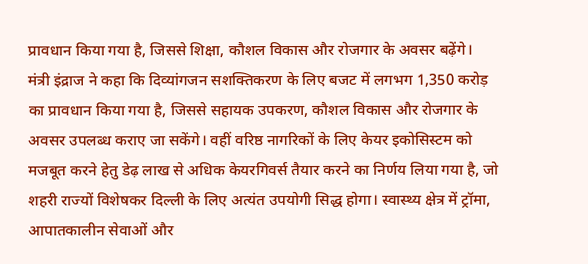प्रावधान किया गया है, जिससे शिक्षा, कौशल विकास और रोजगार के अवसर बढ़ेंगे।
मंत्री इंद्राज ने कहा कि दिव्यांगजन सशक्तिकरण के लिए बजट में लगभग 1,350 करोड़ का प्रावधान किया गया है, जिससे सहायक उपकरण, कौशल विकास और रोजगार के अवसर उपलब्ध कराए जा सकेंगे। वहीं वरिष्ठ नागरिकों के लिए केयर इकोसिस्टम को मजबूत करने हेतु डेढ़ लाख से अधिक केयरगिवर्स तैयार करने का निर्णय लिया गया है, जो शहरी राज्यों विशेषकर दिल्ली के लिए अत्यंत उपयोगी सिद्ध होगा। स्वास्थ्य क्षेत्र में ट्रॉमा, आपातकालीन सेवाओं और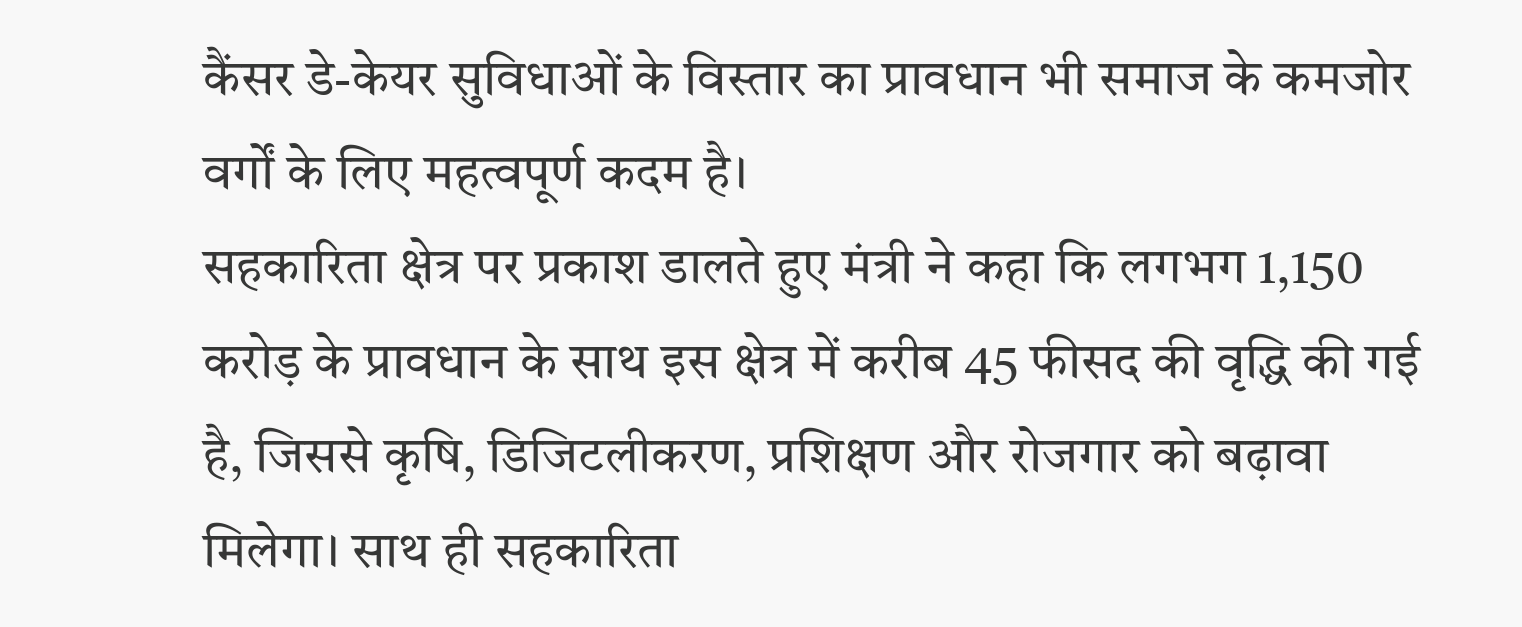कैंसर डे-केयर सुविधाओं के विस्तार का प्रावधान भी समाज के कमजोर वर्गों के लिए महत्वपूर्ण कदम है।
सहकारिता क्षेत्र पर प्रकाश डालते हुए मंत्री ने कहा कि लगभग 1,150 करोड़ के प्रावधान के साथ इस क्षेत्र में करीब 45 फीसद की वृद्धि की गई है, जिससे कृषि, डिजिटलीकरण, प्रशिक्षण और रोजगार को बढ़ावा मिलेगा। साथ ही सहकारिता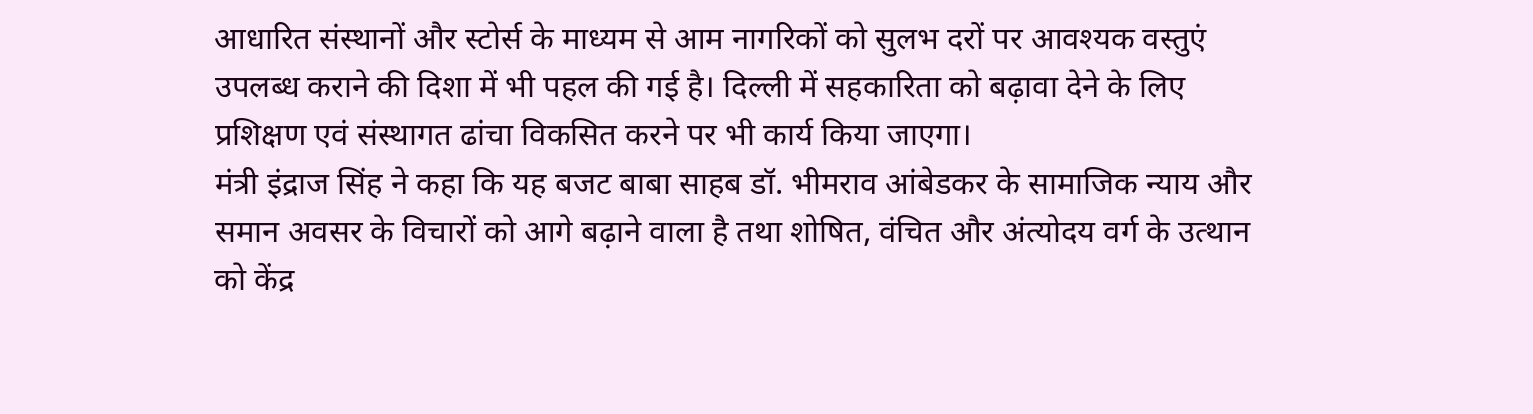आधारित संस्थानों और स्टोर्स के माध्यम से आम नागरिकों को सुलभ दरों पर आवश्यक वस्तुएं उपलब्ध कराने की दिशा में भी पहल की गई है। दिल्ली में सहकारिता को बढ़ावा देने के लिए प्रशिक्षण एवं संस्थागत ढांचा विकसित करने पर भी कार्य किया जाएगा।
मंत्री इंद्राज सिंह ने कहा कि यह बजट बाबा साहब डॉ. भीमराव आंबेडकर के सामाजिक न्याय और समान अवसर के विचारों को आगे बढ़ाने वाला है तथा शोषित, वंचित और अंत्योदय वर्ग के उत्थान को केंद्र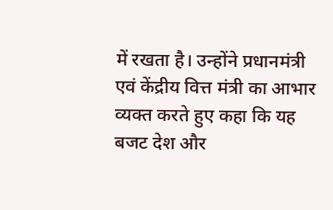में रखता है। उन्होंने प्रधानमंत्री एवं केंद्रीय वित्त मंत्री का आभार व्यक्त करते हुए कहा कि यह बजट देश और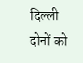दिल्ली दोनों को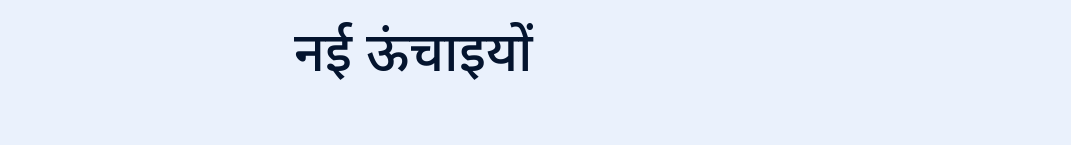नई ऊंचाइयों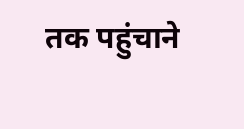तक पहुंचाने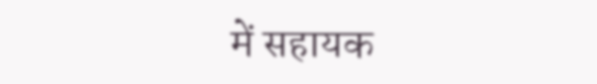में सहायक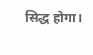सिद्ध होगा।